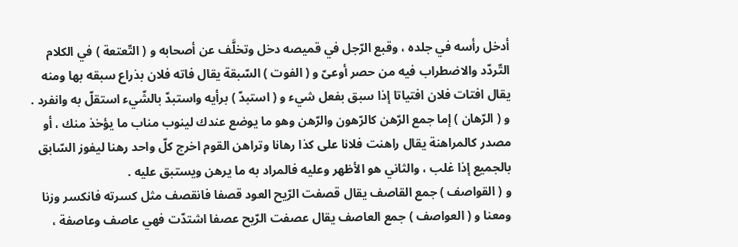أدخل رأسه في جلده ، وقبع الرّجل في قميصه دخل وتخلَّف عن أصحابه و ( التّعتعة ) في الكلام التّردّد والاضطراب فيه من حصر أوعىّ و ( الفوت ) السّبقة يقال فاته فلان بذراع سبقه بها ومنه يقال افتات فلان افتياتا إذا سبق بفعل شيء و ( استبدّ ) برأيه واستبدّ بالشّيء استقلّ به وانفرد .
و ( الرّهان ) إما جمع الرّهن كالرّهون والرّهن وهو ما يوضع عندك لينوب مناب ما يؤخذ منك ، أو مصدر كالمراهنة يقال راهنت فلانا على كذا رهانا وتراهن القوم اخرج كلّ واحد رهنا ليفوز السّابق بالجميع إذا غلب ، والثاني هو الأظهر وعليه فالمراد به ما يرهن ويستبق عليه .
و ( القواصف ) جمع القاصف يقال قصفت الرّيح العود قصفا فانقصف مثل كسرته فانكسر وزنا ومعنا و ( العواصف ) جمع العاصف يقال عصفت الرّيح عصفا اشتدّت فهي عاصف وعاصفة ،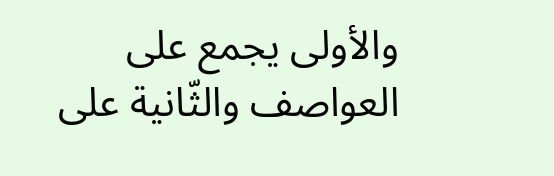والأولى يجمع على العواصف والثّانية على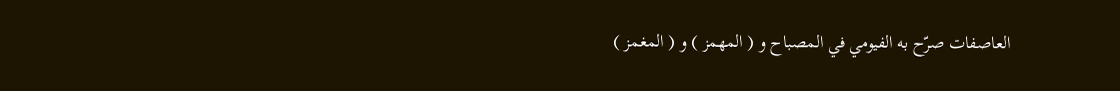العاصفات صرّح به الفيومي في المصباح و ( المهمز ) و ( المغمز )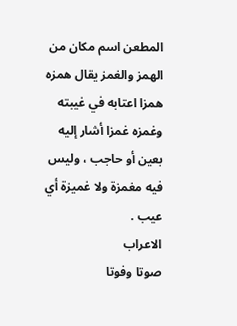المطعن اسم مكان من الهمز والغمز يقال همزه همزا اعتابه في غيبته وغمزه غمزا أشار إليه بعين أو حاجب ، وليس فيه مغمزة ولا غميزة أي عيب .
الاعراب
صوتا وفوتا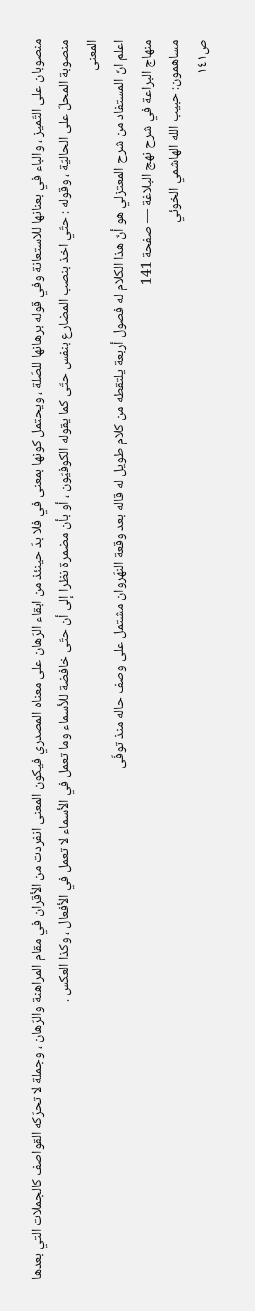منصوبان على التّميز ، والباء في بعنانها للاستعانة وفي قوله برهانها للصّلة ، ويحتمل كونها بمعنى في فلا بدّ حينئذ من ابقاء الرّهان على معناه المصدري فيكون المعنى انفردت من الأقران في مقام المراهنة والرّهان ، وجملة لا تحرّكه القواصف كالجملات التي بعدها منصوبة المحلّ على الحاليّة ، وقوله : حتّي اخذ بنصب المضارع بنفس حتّى كما يقوله الكوفيّون ، أو بأن مضمرة نظرا إلى أن حتّى خافضة للأسماء وما تعمل في الأسماء لا تعمل في الأفعال ، وكذا العكس .
المعنى
اعلم انّ المستفاد من شرح المعتزلي هو أنّ هذا الكلام له فصول أربعة يلتقطه من كلام طويل له قاله بعد وقعة النهّروان مشتمل على وصف حاله منذ توفّى
منهاج البراعة في شرح نهج البلاغة — صفحة 141
مساهمون: حبيب الله الهاشمي الخوئي
ص١٤١